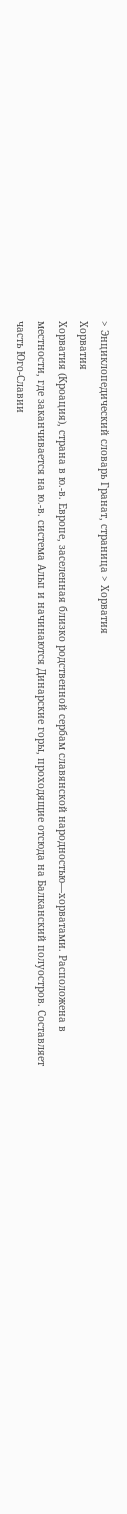> Энциклопедический словарь Гранат, страница > Хорватия
Хорватия
Хорватия (Кроация), страна в ю.-в. Европе, заселенная близко родственной сербам славянской народностью—хорватами. Расположена в местности, где заканчивается на ю.-в. система Альп и начинаются Динарские горы, проходящие отсюда на Балканский полуостров. Составляет часть Юго-Славии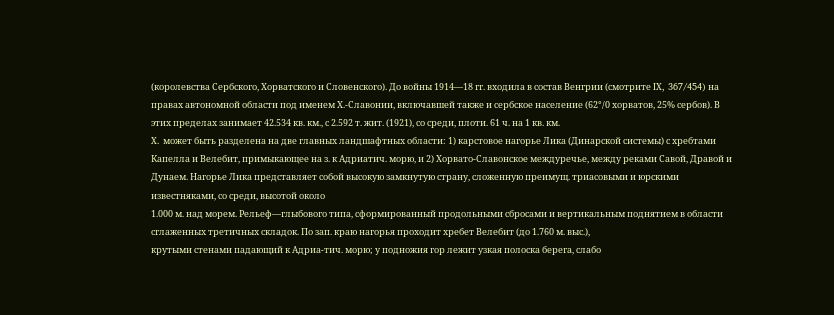(королевства Сербского, Хорватского и Словенского). До войны 1914—18 гг. входила в состав Венгрии (смотрите IX, 367/454) на правах автономной области под именем Х.-Славонии, включавшей также и сербское население (62°/0 хорватов, 25% сербов). В этих пределах занимает 42.534 кв. км., с 2.592 т. жит. (1921), со среди, плоти. 61 ч. на 1 кв. км.
X. может быть разделена на две главных ландшафтных области: 1) карстовое нагорье Лика (Динарской системы) с хребтами Капелла и Велебит, примыкающее на з. к Адриатич. морю, и 2) Хорвато-Славонское междуречье, между реками Савой, Дравой и Дунаем. Нагорье Лика представляет собой высокую замкнутую страну, сложенную преимущ. триасовыми и юрскими известняками, со среди, высотой около
1.000 м. над морем. Рельеф—глыбового типа, сформированный продольными сбросами и вертикальным поднятием в области сглаженных третичных складок. По зап. краю нагорья проходит хребет Велебит (до 1.760 м. выс.),
крутыми стенами падающий к Адриа-тич. морю; у подножия гор лежит узкая полоска берега, слабо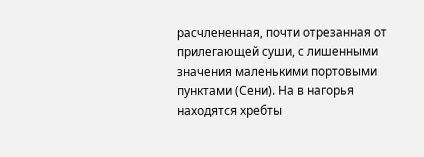расчлененная, почти отрезанная от прилегающей суши, с лишенными значения маленькими портовыми пунктами (Сени). На в нагорья находятся хребты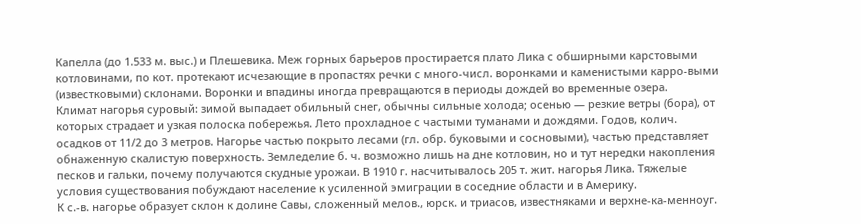Капелла (до 1.533 м. выс.) и Плешевика. Меж горных барьеров простирается плато Лика с обширными карстовыми котловинами, по кот. протекают исчезающие в пропастях речки с много-числ. воронками и каменистыми карро-выми (известковыми) склонами. Воронки и впадины иногда превращаются в периоды дождей во временные озера.
Климат нагорья суровый: зимой выпадает обильный снег, обычны сильные холода; осенью — резкие ветры (бора), от которых страдает и узкая полоска побережья. Лето прохладное с частыми туманами и дождями. Годов, колич. осадков от 11/2 до 3 метров. Нагорье частью покрыто лесами (гл. обр. буковыми и сосновыми), частью представляет обнаженную скалистую поверхность. Земледелие б. ч. возможно лишь на дне котловин, но и тут нередки накопления песков и гальки, почему получаются скудные урожаи. В 1910 г. насчитывалось 205 т. жит. нагорья Лика. Тяжелые условия существования побуждают население к усиленной эмиграции в соседние области и в Америку.
К с.-в. нагорье образует склон к долине Савы, сложенный мелов., юрск. и триасов, известняками и верхне-ка-менноуг.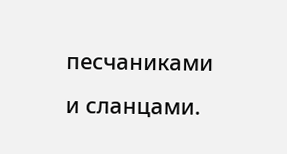песчаниками и сланцами.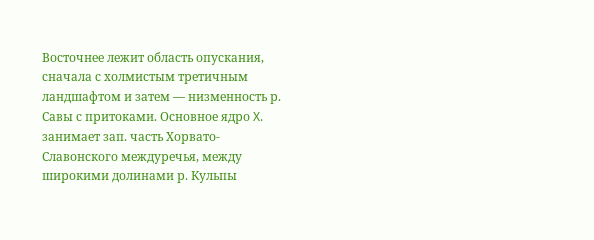Восточнее лежит область опускания, сначала с холмистым третичным ландшафтом и затем — низменность р. Савы с притоками. Основное ядро X. занимает зап. часть Хорвато-Славонского междуречья, между широкими долинами р. Кульпы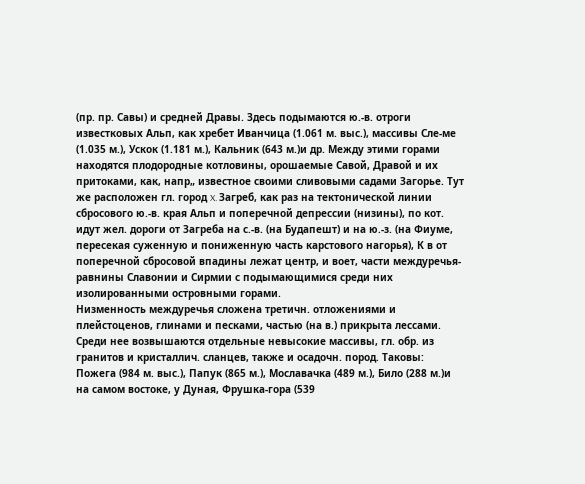(пр. пр. Савы) и средней Дравы. Здесь подымаются ю.-в. отроги известковых Альп, как хребет Иванчица (1.061 м. выс.), массивы Сле-ме (1.035 м.), Ускок (1.181 м.), Кальник (643 м.)и др. Между этими горами находятся плодородные котловины, орошаемые Савой, Дравой и их притоками, как, напр„ известное своими сливовыми садами Загорье. Тут же расположен гл. город X. Загреб, как раз на тектонической линии сбросового ю.-в. края Альп и поперечной депрессии (низины), по кот. идут жел. дороги от Загреба на с.-в. (на Будапешт) и на ю.-з. (на Фиуме, пересекая суженную и пониженную часть карстового нагорья), К в от поперечной сбросовой впадины лежат центр, и воет, части междуречья-равнины Славонии и Сирмии с подымающимися среди них изолированными островными горами.
Низменность междуречья сложена третичн. отложениями и плейстоценов, глинами и песками, частью (на в.) прикрыта лессами. Среди нее возвышаются отдельные невысокие массивы, гл. обр. из гранитов и кристаллич. сланцев, также и осадочн. пород. Таковы: Пожега (984 м. выс.), Папук (865 м.), Мославачка (489 м.), Било (288 м.)и на самом востоке, у Дуная, Фрушка-гора (539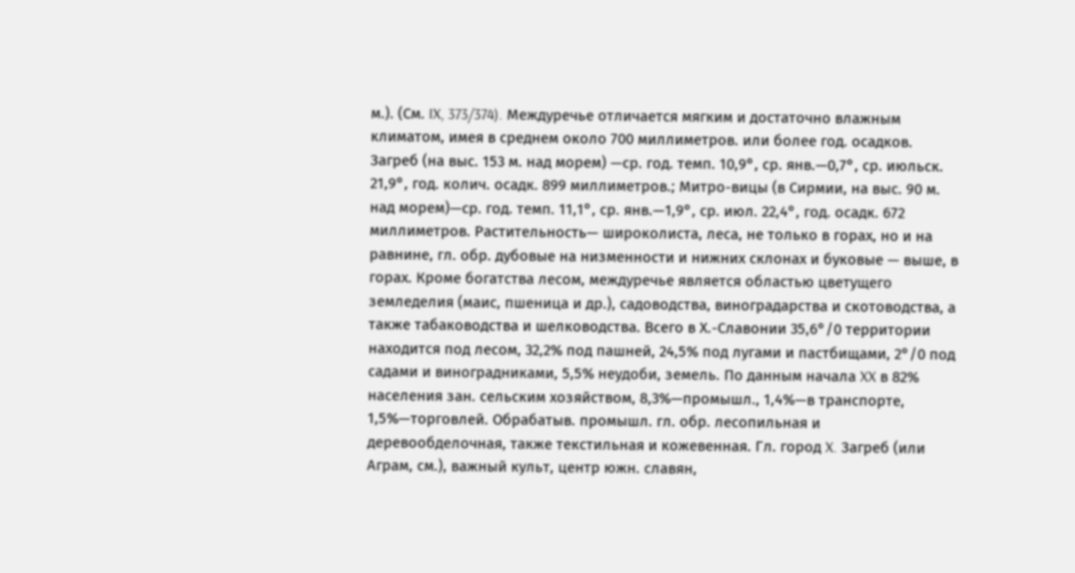м.). (См. IX, 373/374). Междуречье отличается мягким и достаточно влажным климатом, имея в среднем около 700 миллиметров. или более год. осадков. Загреб (на выс. 153 м. над морем) —ср. год. темп. 10,9°, ср. янв.—0,7°, ср. июльск. 21,9°, год. колич. осадк. 899 миллиметров.; Митро-вицы (в Сирмии, на выс. 90 м. над морем)—ср. год. темп. 11,1°, ср. янв.—1,9°, ср. июл. 22,4°, год. осадк. 672 миллиметров. Растительность— широколиста, леса, не только в горах, но и на равнине, гл. обр. дубовые на низменности и нижних склонах и буковые — выше, в горах. Кроме богатства лесом, междуречье является областью цветущего земледелия (маис, пшеница и др.), садоводства, виноградарства и скотоводства, а также табаководства и шелководства. Всего в Х.-Славонии 35,6°/0 территории находится под лесом, 32,2% под пашней, 24,5% под лугами и пастбищами, 2°/0 под садами и виноградниками, 5,5% неудоби, земель. По данным начала XX в 82% населения зан. сельским хозяйством, 8,3%—промышл., 1,4%—в транспорте, 1,5%—торговлей. Обрабатыв. промышл. гл. обр. лесопильная и деревообделочная, также текстильная и кожевенная. Гл. город X. Загреб (или Аграм, см.), важный культ, центр южн. славян,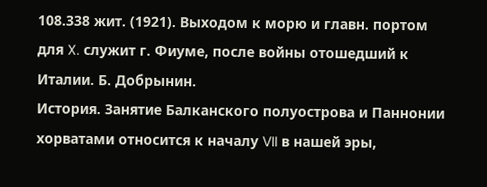108.338 жит. (1921). Выходом к морю и главн. портом для X. служит г. Фиуме, после войны отошедший к Италии. Б. Добрынин.
История. Занятие Балканского полуострова и Паннонии хорватами относится к началу VII в нашей эры,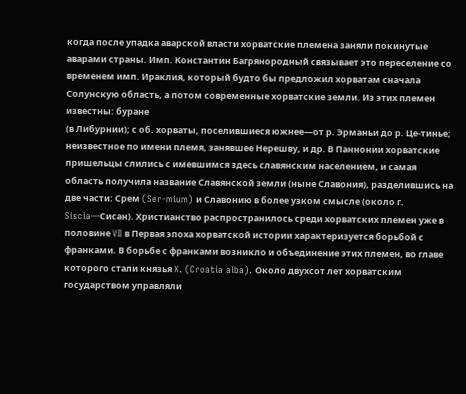когда после упадка аварской власти хорватские племена заняли покинутые аварами страны. Имп. Константин Багрянородный связывает это переселение со временем имп. Ираклия, который будто бы предложил хорватам сначала Солунскую область, а потом современные хорватские земли. Из этих племен известны: буране
(в Либурнии); с об. хорваты, поселившиеся южнее—от р. Эрманьи до р. Це-тинье; неизвестное по имени племя, занявшее Нерешву, и др. В Паннонии хорватские пришельцы слились с имевшимся здесь славянским населением, и самая область получила название Славянской земли (ныне Славония), разделившись на две части: Срем (Ser-mium) и Славонию в более узком смысле (около г. Siscia—Сисан). Христианство распространилось среди хорватских племен уже в половине VII в Первая эпоха хорватской истории характеризуется борьбой с франками. В борьбе с франками возникло и объединение этих племен, во главе которого стали князья X. (Croatia alba). Около двухсот лет хорватским государством управляли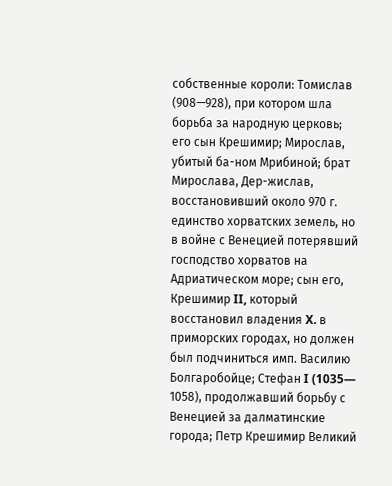собственные короли: Томислав (908—928), при котором шла борьба за народную церковь; его сын Крешимир; Мирослав, убитый ба-ном Мрибиной; брат Мирослава, Дер-жислав, восстановивший около 970 г. единство хорватских земель, но в войне с Венецией потерявший господство хорватов на Адриатическом море; сын его, Крешимир II, который восстановил владения X. в приморских городах, но должен был подчиниться имп. Василию Болгаробойце; Стефан I (1035— 1058), продолжавший борьбу с Венецией за далматинские города; Петр Крешимир Великий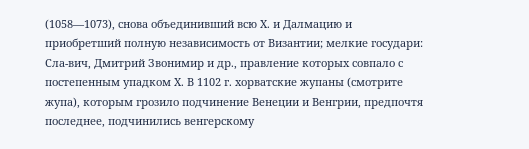(1058—1073), снова объединивший всю X. и Далмацию и приобретший полную независимость от Византии; мелкие государи: Сла-вич, Дмитрий Звонимир и др., правление которых совпало с постепенным упадком X. В 1102 г. хорватские жупаны (смотрите жупа), которым грозило подчинение Венеции и Венгрии, предпочтя последнее, подчинились венгерскому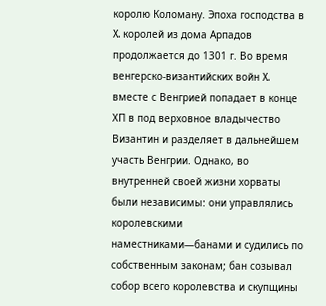королю Коломану. Эпоха господства в X. королей из дома Арпадов продолжается до 1301 г. Во время венгерско-византийских войн X. вместе с Венгрией попадает в конце ХП в под верховное владычество Византин и разделяет в дальнейшем участь Венгрии. Однако, во внутренней своей жизни хорваты были независимы: они управлялись королевскими наместниками—банами и судились по собственным законам; бан созывал собор всего королевства и скупщины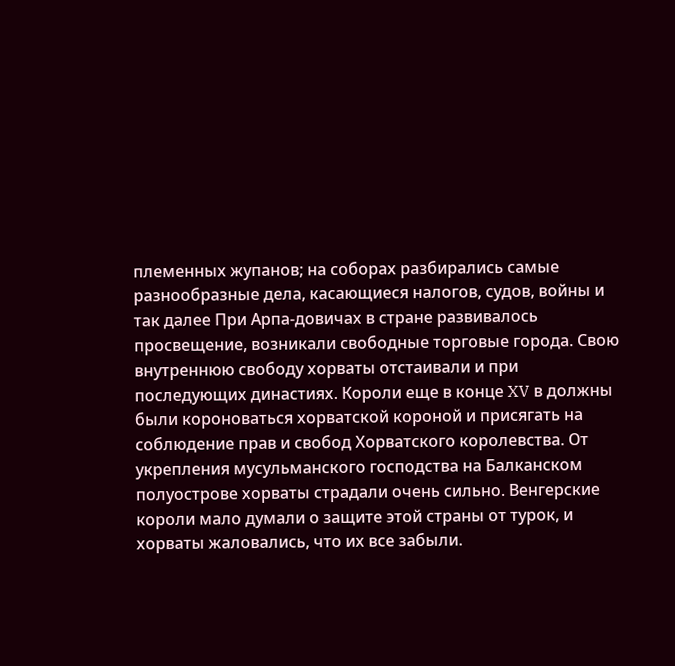племенных жупанов; на соборах разбирались самые разнообразные дела, касающиеся налогов, судов, войны и так далее При Арпа-довичах в стране развивалось просвещение, возникали свободные торговые города. Свою внутреннюю свободу хорваты отстаивали и при последующих династиях. Короли еще в конце XV в должны были короноваться хорватской короной и присягать на соблюдение прав и свобод Хорватского королевства. От укрепления мусульманского господства на Балканском полуострове хорваты страдали очень сильно. Венгерские короли мало думали о защите этой страны от турок, и хорваты жаловались, что их все забыли.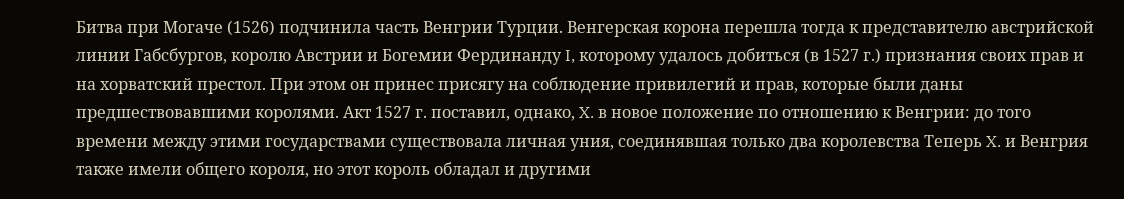Битва при Могаче (1526) подчинила часть Венгрии Турции. Венгерская корона перешла тогда к представителю австрийской линии Габсбургов, королю Австрии и Богемии Фердинанду I, которому удалось добиться (в 1527 г.) признания своих прав и на хорватский престол. При этом он принес присягу на соблюдение привилегий и прав, которые были даны предшествовавшими королями. Акт 1527 г. поставил, однако, X. в новое положение по отношению к Венгрии: до того времени между этими государствами существовала личная уния, соединявшая только два королевства Теперь X. и Венгрия также имели общего короля, но этот король обладал и другими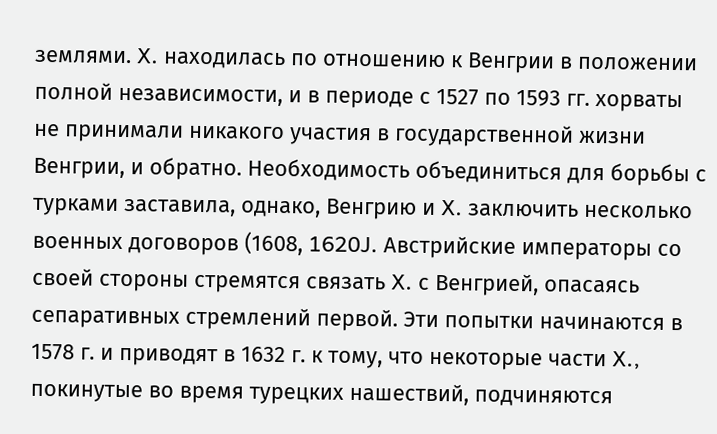землями. X. находилась по отношению к Венгрии в положении полной независимости, и в периоде с 1527 по 1593 гг. хорваты не принимали никакого участия в государственной жизни Венгрии, и обратно. Необходимость объединиться для борьбы с турками заставила, однако, Венгрию и X. заключить несколько военных договоров (1608, 1620J. Австрийские императоры со своей стороны стремятся связать X. с Венгрией, опасаясь сепаративных стремлений первой. Эти попытки начинаются в 1578 г. и приводят в 1632 г. к тому, что некоторые части X., покинутые во время турецких нашествий, подчиняются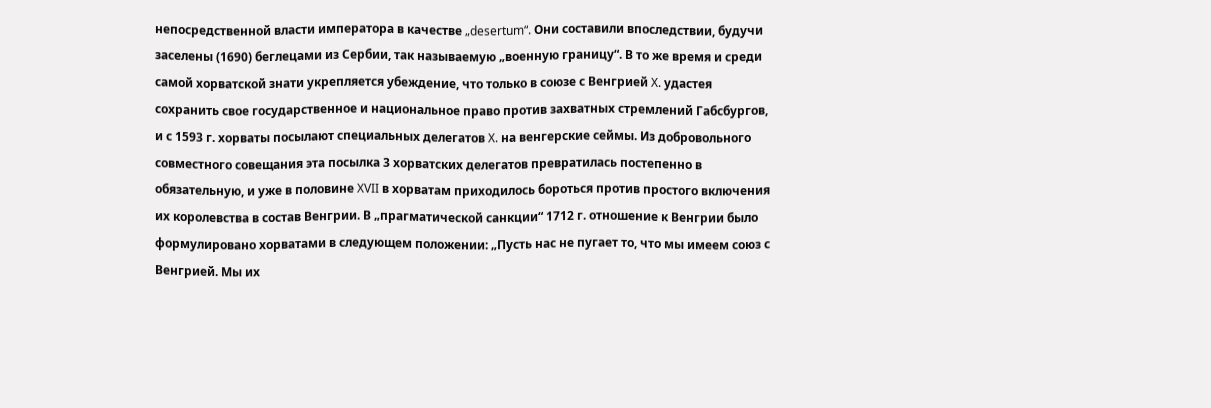непосредственной власти императора в качестве „desertum“. Они составили впоследствии, будучи заселены (1690) беглецами из Сербии, так называемую „военную границу“. В то же время и среди самой хорватской знати укрепляется убеждение, что только в союзе с Венгрией X. удастея сохранить свое государственное и национальное право против захватных стремлений Габсбургов, и с 1593 г. хорваты посылают специальных делегатов X. на венгерские сеймы. Из добровольного совместного совещания эта посылка 3 хорватских делегатов превратилась постепенно в обязательную, и уже в половине XVII в хорватам приходилось бороться против простого включения их королевства в состав Венгрии. В „прагматической санкции“ 1712 г. отношение к Венгрии было формулировано хорватами в следующем положении: „Пусть нас не пугает то, что мы имеем союз с Венгрией. Мы их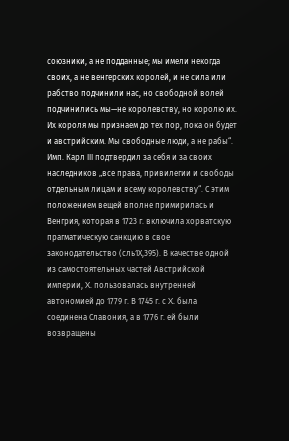союзники, а не подданные; мы имели некогда своих, а не венгерских королей, и не сила или рабство подчинили нас, но свободной волей подчинились мы—не королевству, но королю их. Их короля мы признаем до тех пор, пока он будет и австрийским. Мы свободные люди, а не рабы“. Имп. Карл III подтвердил за себя и за своих наследников „все права, привилегии и свободы отдельным лицам и всему королевству“. С этим положением вещей вполне примирилась и Венгрия, которая в 1723 г. включила хорватскую прагматическую санкцию в свое законодательство (сль1Х,395). В качестве одной из самостоятельных частей Австрийской империи, X. пользовалась внутренней автономией до 1779 г. В 1745 г. с X. была соединена Славония, а в 1776 г. ей были возвращены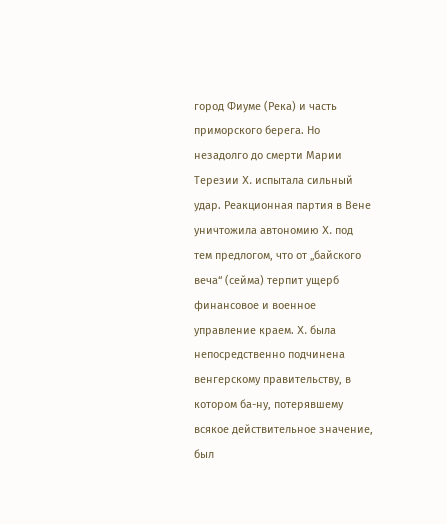город Фиуме (Река) и часть приморского берега. Но незадолго до смерти Марии Терезии X. испытала сильный удар. Реакционная партия в Вене уничтожила автономию X. под тем предлогом, что от „байского веча“ (сейма) терпит ущерб финансовое и военное управление краем. X. была непосредственно подчинена венгерскому правительству, в котором ба-ну, потерявшему всякое действительное значение, был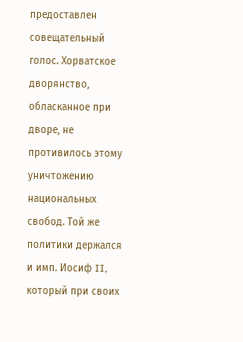предоставлен совещательный голос. Хорватское дворянство, обласканное при дворе, не противилось этому уничтожению национальных свобод. Той же политики держался и имп. Иосиф II, который при своих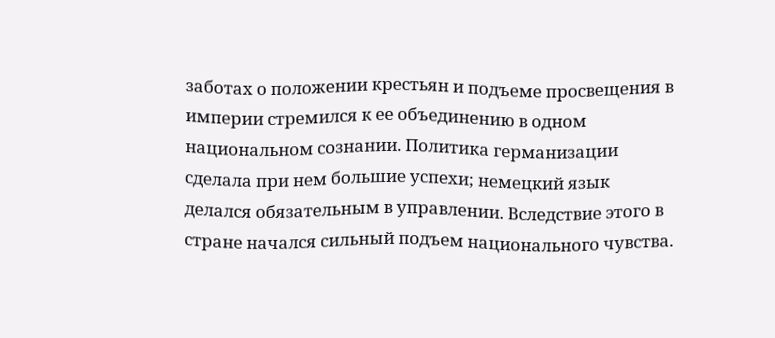заботах о положении крестьян и подъеме просвещения в империи стремился к ее объединению в одном национальном сознании. Политика германизации сделала при нем большие успехи; немецкий язык делался обязательным в управлении. Вследствие этого в стране начался сильный подъем национального чувства.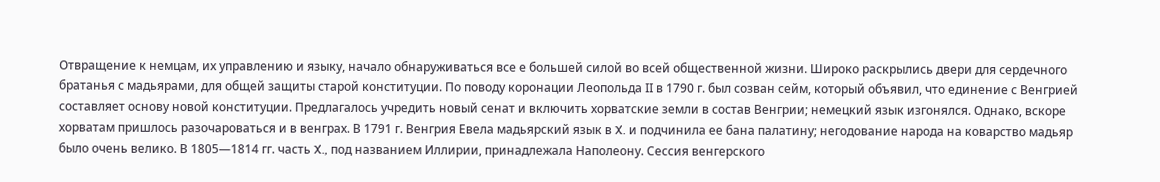Отвращение к немцам, их управлению и языку, начало обнаруживаться все е большей силой во всей общественной жизни. Широко раскрылись двери для сердечного братанья с мадьярами, для общей защиты старой конституции. По поводу коронации Леопольда II в 1790 г. был созван сейм, который объявил, что единение с Венгрией составляет основу новой конституции. Предлагалось учредить новый сенат и включить хорватские земли в состав Венгрии; немецкий язык изгонялся. Однако, вскоре хорватам пришлось разочароваться и в венграх. В 1791 г. Венгрия Евела мадьярский язык в X. и подчинила ее бана палатину; негодование народа на коварство мадьяр было очень велико. В 1805—1814 гг. часть X., под названием Иллирии, принадлежала Наполеону. Сессия венгерского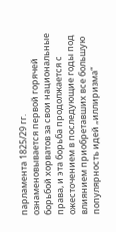парламента 1825/29 гг. ознаменовывается первой горячей борьбой хорватов за свои национальные права, и эта борьба продолжается с ожесточением в последующие годы под влиянием приобретавших все большую популярность идей „иллиризма“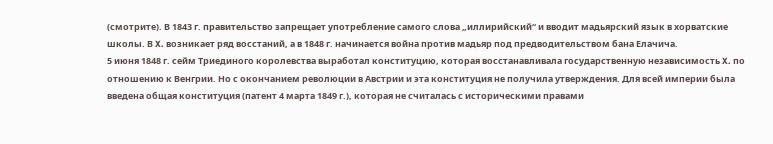(смотрите). В 1843 г. правительство запрещает употребление самого слова „иллирийский“ и вводит мадьярский язык в хорватские школы. В X. возникает ряд восстаний, а в 1848 г. начинается война против мадьяр под предводительством бана Елачича.
5 июня 1848 г. сейм Триединого королевства выработал конституцию, которая восстанавливала государственную независимость X. по отношению к Венгрии. Но с окончанием революции в Австрии и эта конституция не получила утверждения. Для всей империи была введена общая конституция (патент 4 марта 1849 г.), которая не считалась с историческими правами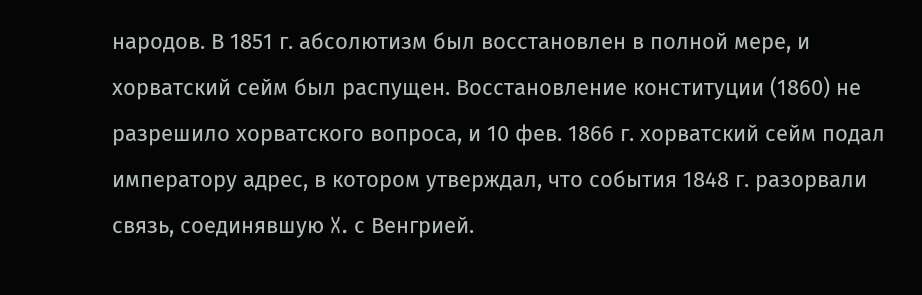народов. В 1851 г. абсолютизм был восстановлен в полной мере, и хорватский сейм был распущен. Восстановление конституции (1860) не разрешило хорватского вопроса, и 10 фев. 1866 г. хорватский сейм подал императору адрес, в котором утверждал, что события 1848 г. разорвали связь, соединявшую X. с Венгрией.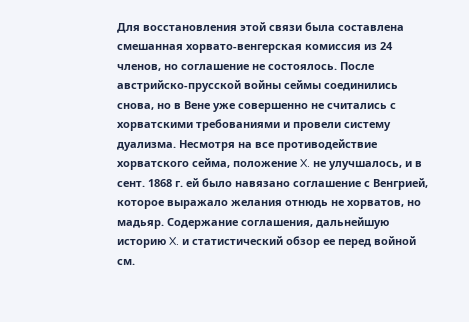Для восстановления этой связи была составлена смешанная хорвато-венгерская комиссия из 24 членов, но соглашение не состоялось. После австрийско-прусской войны сеймы соединились снова, но в Вене уже совершенно не считались с хорватскими требованиями и провели систему дуализма. Несмотря на все противодействие хорватского сейма, положение X. не улучшалось, и в сент. 1868 г. ей было навязано соглашение с Венгрией, которое выражало желания отнюдь не хорватов, но мадьяр. Содержание соглашения, дальнейшую историю X. и статистический обзор ее перед войной см.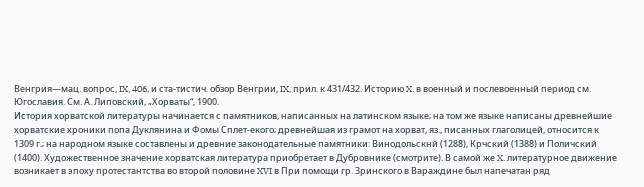Венгрия—мац. вопрос, IX, 406, и ста-тистич. обзор Венгрии, IX, прил. к 431/432. Историю X. в военный и послевоенный период см. Югославия. См. А. Липовский, „Хорваты“, 1900.
История хорватской литературы начинается с памятников, написанных на латинском языке; на том же языке написаны древнейшие хорватские хроники попа Дуклянина и Фомы Сплет-екого; древнейшая из грамот на хорват, яз., писанных глаголицей, относится к 1309 г.; на народном языке составлены и древние законодательные памятники: Винодольскнй (1288), Крчский (1388) и Поличский (1400). Художественное значение хорватская литература приобретает в Дубровнике (смотрите). В самой же X. литературное движение возникает в эпоху протестантства во второй половине XVI в При помощи гр. Зринского в Вараждине был напечатан ряд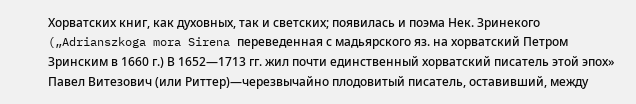Хорватских книг, как духовных, так и светских; появилась и поэма Нек. Зринекого („Adrianszkoga mora Sirena переведенная с мадьярского яз. на хорватский Петром Зринским в 1660 г.) В 1652—1713 гг. жил почти единственный хорватский писатель этой эпох» Павел Витезович (или Риттер)—черезвычайно плодовитый писатель, оставивший, между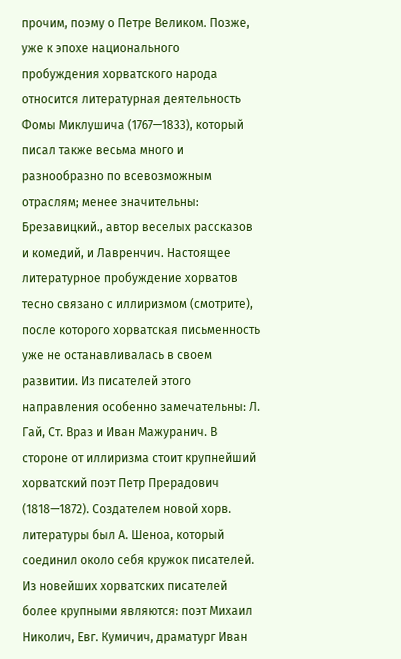прочим, поэму о Петре Великом. Позже, уже к эпохе национального пробуждения хорватского народа относится литературная деятельность Фомы Миклушича (1767—1833), который писал также весьма много и разнообразно по всевозможным отраслям; менее значительны: Брезавицкий., автор веселых рассказов и комедий, и Лавренчич. Настоящее литературное пробуждение хорватов тесно связано с иллиризмом (смотрите), после которого хорватская письменность уже не останавливалась в своем развитии. Из писателей этого направления особенно замечательны: Л. Гай, Ст. Враз и Иван Мажуранич. В стороне от иллиризма стоит крупнейший хорватский поэт Петр Прерадович (1818—1872). Создателем новой хорв. литературы был А. Шеноа, который соединил около себя кружок писателей. Из новейших хорватских писателей более крупными являются: поэт Михаил Николич, Евг. Кумичич, драматург Иван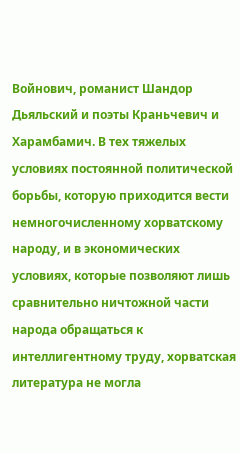Войнович, романист Шандор Дьяльский и поэты Краньчевич и Харамбамич. В тех тяжелых условиях постоянной политической борьбы, которую приходится вести немногочисленному хорватскому народу, и в экономических условиях, которые позволяют лишь сравнительно ничтожной части народа обращаться к интеллигентному труду, хорватская литература не могла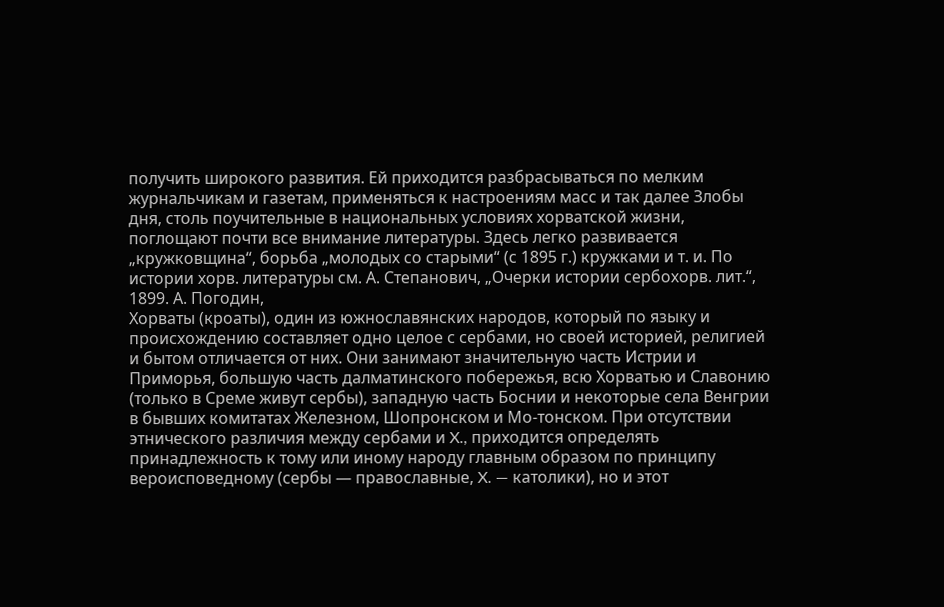получить широкого развития. Ей приходится разбрасываться по мелким журнальчикам и газетам, применяться к настроениям масс и так далее Злобы дня, столь поучительные в национальных условиях хорватской жизни, поглощают почти все внимание литературы. Здесь легко развивается „кружковщина“, борьба „молодых со старыми“ (с 1895 г.) кружками и т. и. По истории хорв. литературы см. А. Степанович, „Очерки истории сербохорв. лит.“, 1899. А. Погодин,
Хорваты (кроаты), один из южнославянских народов, который по языку и происхождению составляет одно целое с сербами, но своей историей, религией и бытом отличается от них. Они занимают значительную часть Истрии и Приморья, большую часть далматинского побережья, всю Хорватью и Славонию (только в Среме живут сербы), западную часть Боснии и некоторые села Венгрии в бывших комитатах Железном, Шопронском и Мо-тонском. При отсутствии этнического различия между сербами и X., приходится определять принадлежность к тому или иному народу главным образом по принципу вероисповедному (сербы — православные, X. — католики), но и этот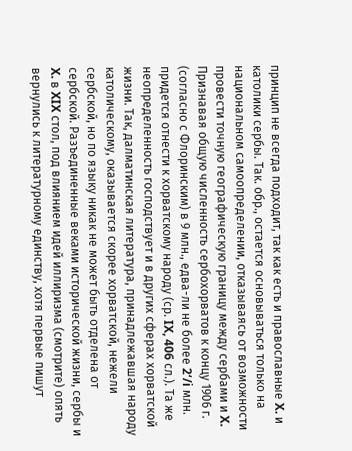принцип не всегда подходит, так как есть и православные X. и католики сербы. Так. обр., остается основываться только на национальном самоопределении, отказываясь от возможности провести точную географическую границу между сербами и X. Признавая общую численность сербохорватов к концу 1906 г. (согласно с Флоринским) в 9 млн., едва-ли не более 2‘/i млн. придется отнести к хорватскому народу (ср. IX, 406 сл.). Та же неопределенность господствует и в других сферах хорватской жизни. Так, далматинская литература, принадлежавшая народу католическому, оказывается скорее хорватской, нежели сербской, но по языку никак не может быть отделена от сербской. Разъединенные веками исторической жизни, сербы и X. в XIX стол, под влиянием идей иллиризма (смотрите) опять вернулись к литературному единству, хотя первые пишут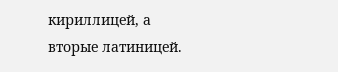кириллицей, а вторые латиницей.